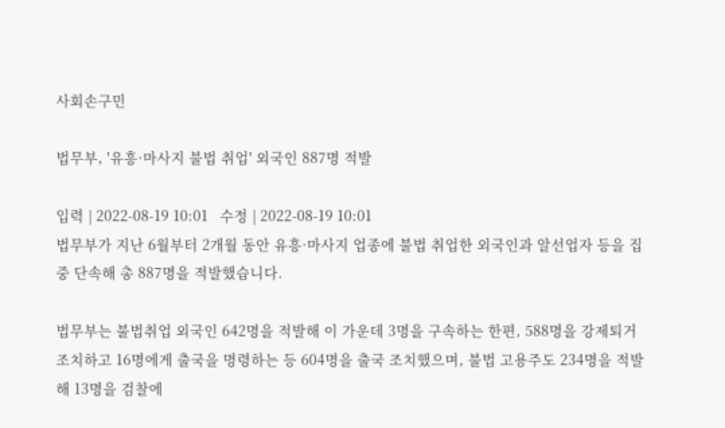사회손구민

법무부, '유흥·마사지 불법 취업' 외국인 887명 적발

입력 | 2022-08-19 10:01   수정 | 2022-08-19 10:01
법무부가 지난 6월부터 2개월 동안 유흥·마사지 업종에 불법 취업한 외국인과 알선업자 등을 집중 단속해 총 887명을 적발했습니다.

법무부는 불법취업 외국인 642명을 적발해 이 가운데 3명을 구속하는 한편, 588명을 강제퇴거 조치하고 16명에게 출국을 명령하는 등 604명을 출국 조치했으며, 불법 고용주도 234명을 적발해 13명을 검찰에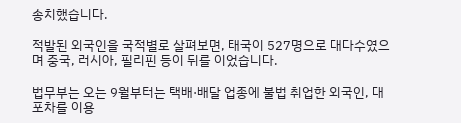송치했습니다.

적발된 외국인을 국적별로 살펴보면, 태국이 527명으로 대다수였으며 중국, 러시아, 필리핀 등이 뒤를 이었습니다.

법무부는 오는 9월부터는 택배·배달 업종에 불법 취업한 외국인, 대포차를 이용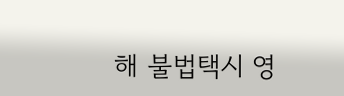해 불법택시 영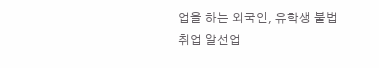업을 하는 외국인, 유학생 불법취업 알선업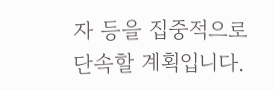자 등을 집중적으로 단속할 계획입니다.